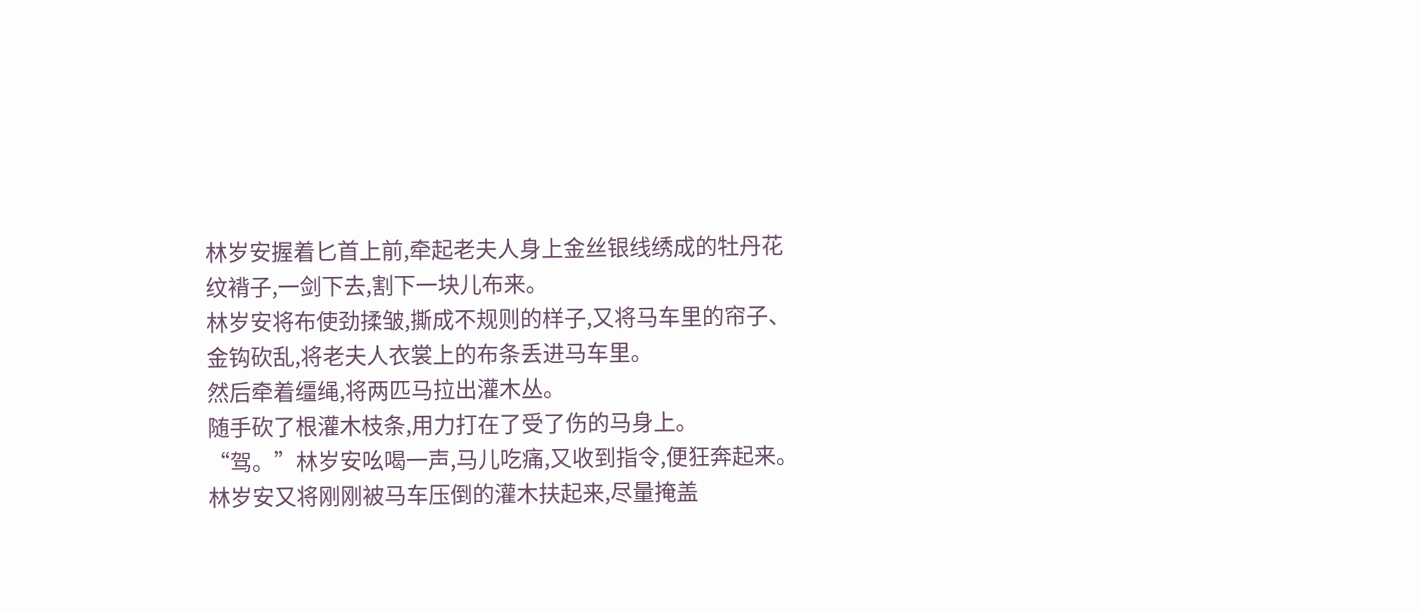林岁安握着匕首上前,牵起老夫人身上金丝银线绣成的牡丹花纹褙子,一剑下去,割下一块儿布来。
林岁安将布使劲揉皱,撕成不规则的样子,又将马车里的帘子、金钩砍乱,将老夫人衣裳上的布条丢进马车里。
然后牵着缰绳,将两匹马拉出灌木丛。
随手砍了根灌木枝条,用力打在了受了伤的马身上。
“驾。”林岁安吆喝一声,马儿吃痛,又收到指令,便狂奔起来。
林岁安又将刚刚被马车压倒的灌木扶起来,尽量掩盖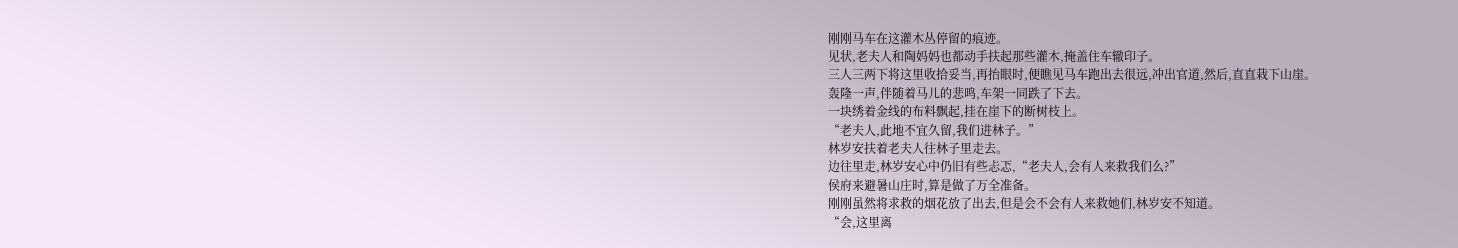刚刚马车在这灌木丛停留的痕迹。
见状,老夫人和陶妈妈也都动手扶起那些灌木,掩盖住车辙印子。
三人三两下将这里收拾妥当,再抬眼时,便瞧见马车跑出去很远,冲出官道,然后,直直栽下山崖。
轰隆一声,伴随着马儿的悲鸣,车架一同跌了下去。
一块绣着金线的布料飘起,挂在崖下的断树枝上。
“老夫人,此地不宜久留,我们进林子。”
林岁安扶着老夫人往林子里走去。
边往里走,林岁安心中仍旧有些忐忑,“老夫人,会有人来救我们么?”
侯府来避暑山庄时,算是做了万全准备。
刚刚虽然将求救的烟花放了出去,但是会不会有人来救她们,林岁安不知道。
“会,这里离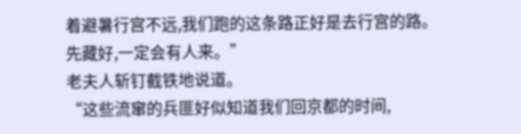着避暑行宫不远,我们跑的这条路正好是去行宫的路。先藏好,一定会有人来。”
老夫人斩钉截铁地说道。
“这些流窜的兵匪好似知道我们回京都的时间,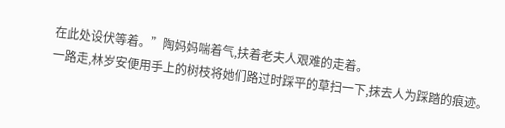在此处设伏等着。”陶妈妈喘着气,扶着老夫人艰难的走着。
一路走,林岁安便用手上的树枝将她们路过时踩平的草扫一下,抹去人为踩踏的痕迹。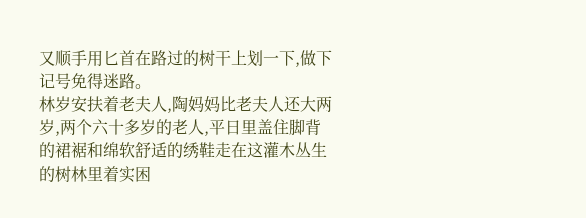又顺手用匕首在路过的树干上划一下,做下记号免得迷路。
林岁安扶着老夫人,陶妈妈比老夫人还大两岁,两个六十多岁的老人,平日里盖住脚背的裙裾和绵软舒适的绣鞋走在这灌木丛生的树林里着实困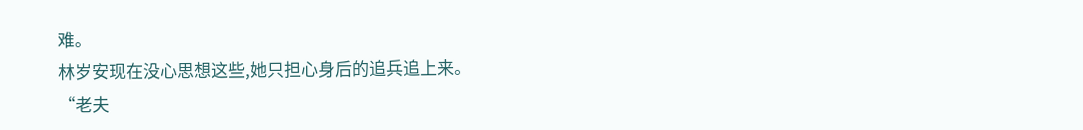难。
林岁安现在没心思想这些,她只担心身后的追兵追上来。
“老夫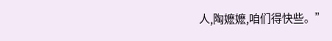人,陶嬷嬷,咱们得快些。”